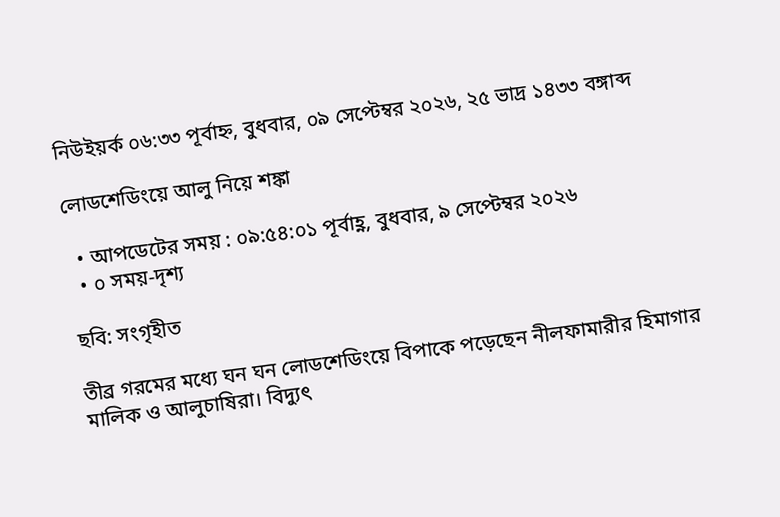নিউইয়র্ক ০৬:৩৩ পূর্বাহ্ন, বুধবার, ০৯ সেপ্টেম্বর ২০২৬, ২৫ ভাদ্র ১৪৩৩ বঙ্গাব্দ

লোডশেডিংয়ে আলু নিয়ে শঙ্কা

  • আপডেটের সময় : ০৯:৫৪:০১ পূর্বাহ্ণ, বুধবার, ৯ সেপ্টেম্বর ২০২৬
  • ০ সময়-দৃশ্য

ছবি: সংগৃহীত

তীব্র গরমের মধ্যে ঘন ঘন লোডশেডিংয়ে বিপাকে পড়েছেন নীলফামারীর হিমাগার মালিক ও আলুচাষিরা। বিদ্যুৎ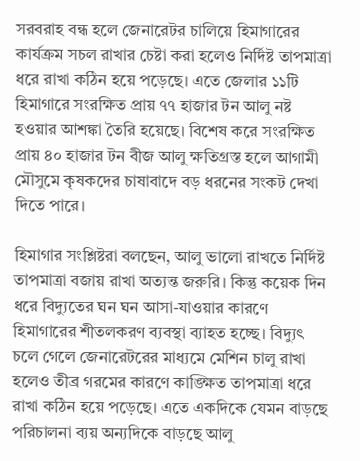সরবরাহ বন্ধ হলে জেনারেটর চালিয়ে হিমাগারের কার্যক্রম সচল রাখার চেষ্টা করা হলেও নির্দিষ্ট তাপমাত্রা ধরে রাখা কঠিন হয়ে পড়েছে। এতে জেলার ১১টি হিমাগারে সংরক্ষিত প্রায় ৭৭ হাজার টন আলু নষ্ট হওয়ার আশঙ্কা তৈরি হয়েছে। বিশেষ করে সংরক্ষিত প্রায় ৪০ হাজার টন বীজ আলু ক্ষতিগ্রস্ত হলে আগামী মৌসুমে কৃষকদের চাষাবাদে বড় ধরনের সংকট দেখা দিতে পারে।

হিমাগার সংশ্লিষ্টরা বলছেন, আলু ভালো রাখতে নির্দিষ্ট তাপমাত্রা বজায় রাখা অত্যন্ত জরুরি। কিন্তু কয়েক দিন ধরে বিদ্যুতের ঘন ঘন আসা-যাওয়ার কারণে হিমাগারের শীতলকরণ ব্যবস্থা ব্যাহত হচ্ছে। বিদ্যুৎ চলে গেলে জেনারেটরের মাধ্যমে মেশিন চালু রাখা হলেও তীব্র গরমের কারণে কাঙ্ক্ষিত তাপমাত্রা ধরে রাখা কঠিন হয়ে পড়েছে। এতে একদিকে যেমন বাড়ছে পরিচালনা ব্যয় অন্যদিকে বাড়ছে আলু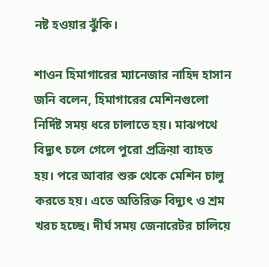নষ্ট হওয়ার ঝুঁকি।

শাওন হিমাগারের ম্যানেজার নাহিদ হাসান জনি বলেন, হিমাগারের মেশিনগুলো নির্দিষ্ট সময় ধরে চালাতে হয়। মাঝপথে বিদ্যুৎ চলে গেলে পুরো প্রক্রিয়া ব্যাহত হয়। পরে আবার শুরু থেকে মেশিন চালু করতে হয়। এতে অতিরিক্ত বিদ্যুৎ ও শ্রম খরচ হচ্ছে। দীর্ঘ সময় জেনারেটর চালিয়ে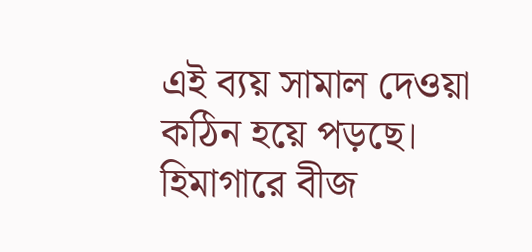এই ব্যয় সামাল দেওয়া কঠিন হয়ে পড়ছে। হিমাগারে বীজ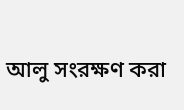আলু সংরক্ষণ করা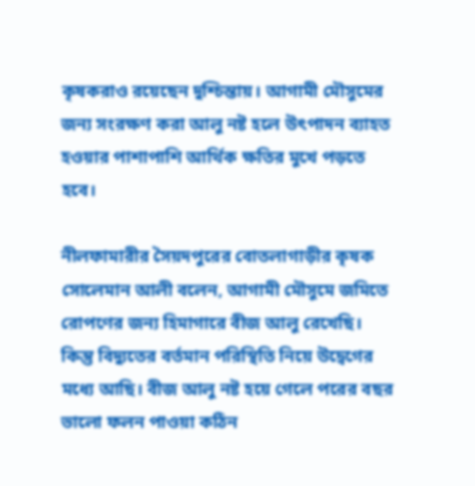কৃষকরাও রয়েছেন দুশ্চিন্তায়। আগামী মৌসুমের জন্য সংরক্ষণ করা আলু নষ্ট হলে উৎপাদন ব্যাহত হওয়ার পাশাপাশি আর্থিক ক্ষতির মুখে পড়তে হবে।

নীলফামারীর সৈয়দপুরের বোতলাগাড়ীর কৃষক সোলেমান আলী বলেন, আগামী মৌসুমে জমিতে রোপণের জন্য হিমাগারে বীজ আলু রেখেছি। কিন্তু বিদ্যুতের বর্তমান পরিস্থিতি নিয়ে উদ্বেগের মধ্যে আছি। বীজ আলু নষ্ট হয়ে গেলে পরের বছর ভালো ফলন পাওয়া কঠিন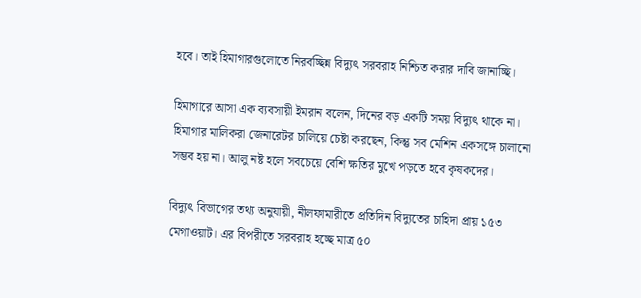হবে। তাই হিমাগারগুলোতে নিরবচ্ছিন্ন বিদ্যুৎ সরবরাহ নিশ্চিত করার দাবি জানাচ্ছি।

হিমাগারে আসা এক ব্যবসায়ী ইমরান বলেন, দিনের বড় একটি সময় বিদ্যুৎ থাকে না। হিমাগার মালিকরা জেনারেটর চালিয়ে চেষ্টা করছেন, কিন্তু সব মেশিন একসঙ্গে চালানো সম্ভব হয় না। আলু নষ্ট হলে সবচেয়ে বেশি ক্ষতির মুখে পড়তে হবে কৃষকদের।

বিদ্যুৎ বিভাগের তথ্য অনুযায়ী, নীলফামারীতে প্রতিদিন বিদ্যুতের চাহিদা প্রায় ১৫৩ মেগাওয়াট। এর বিপরীতে সরবরাহ হচ্ছে মাত্র ৫০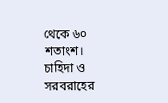থেকে ৬০ শতাংশ। চাহিদা ও সরবরাহের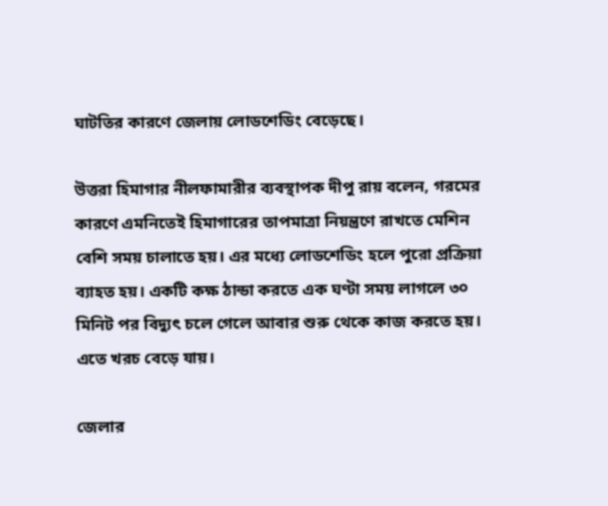ঘাটতির কারণে জেলায় লোডশেডিং বেড়েছে।

উত্তরা হিমাগার নীলফামারীর ব্যবস্থাপক দীপু রায় বলেন, গরমের কারণে এমনিতেই হিমাগারের তাপমাত্রা নিয়ন্ত্রণে রাখতে মেশিন বেশি সময় চালাতে হয়। এর মধ্যে লোডশেডিং হলে পুরো প্রক্রিয়া ব্যাহত হয়। একটি কক্ষ ঠান্ডা করতে এক ঘণ্টা সময় লাগলে ৩০ মিনিট পর বিদ্যুৎ চলে গেলে আবার শুরু থেকে কাজ করতে হয়। এতে খরচ বেড়ে যায়।

জেলার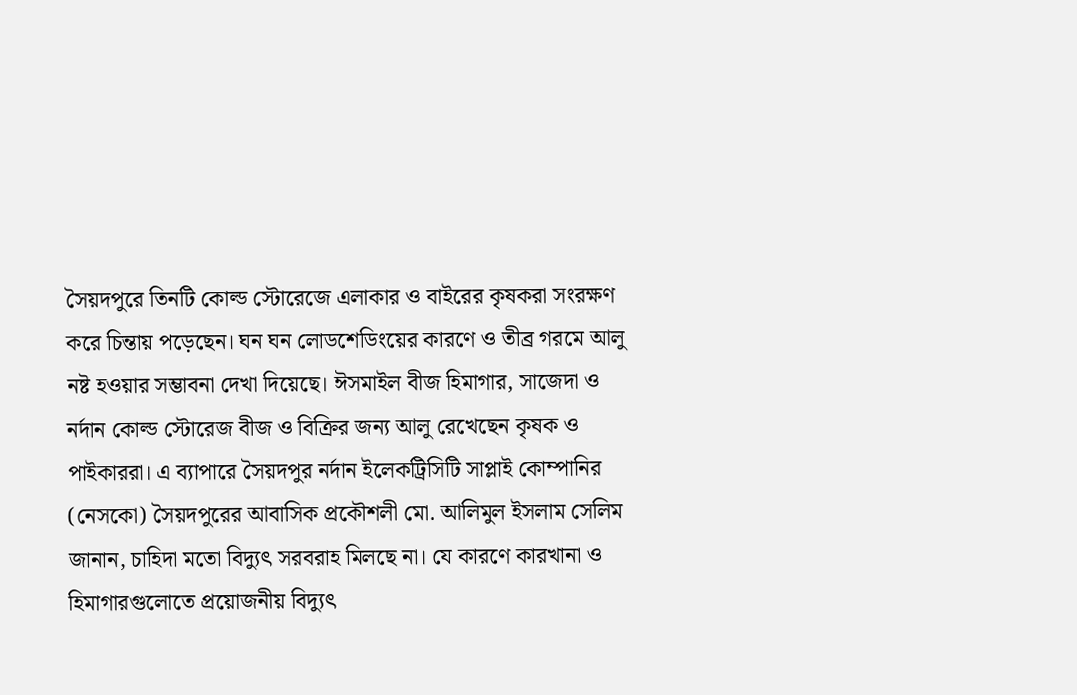সৈয়দপুরে তিনটি কোল্ড স্টোরেজে এলাকার ও বাইরের কৃষকরা সংরক্ষণ করে চিন্তায় পড়েছেন। ঘন ঘন লোডশেডিংয়ের কারণে ও তীব্র গরমে আলু নষ্ট হওয়ার সম্ভাবনা দেখা দিয়েছে। ঈসমাইল বীজ হিমাগার, সাজেদা ও নর্দান কোল্ড স্টোরেজ বীজ ও বিক্রির জন্য আলু রেখেছেন কৃষক ও পাইকাররা। এ ব্যাপারে সৈয়দপুর নর্দান ইলেকট্রিসিটি সাপ্লাই কোম্পানির (নেসকো) সৈয়দপুরের আবাসিক প্রকৌশলী মো. আলিমুল ইসলাম সেলিম জানান, চাহিদা মতো বিদ্যুৎ সরবরাহ মিলছে না। যে কারণে কারখানা ও হিমাগারগুলোতে প্রয়োজনীয় বিদ্যুৎ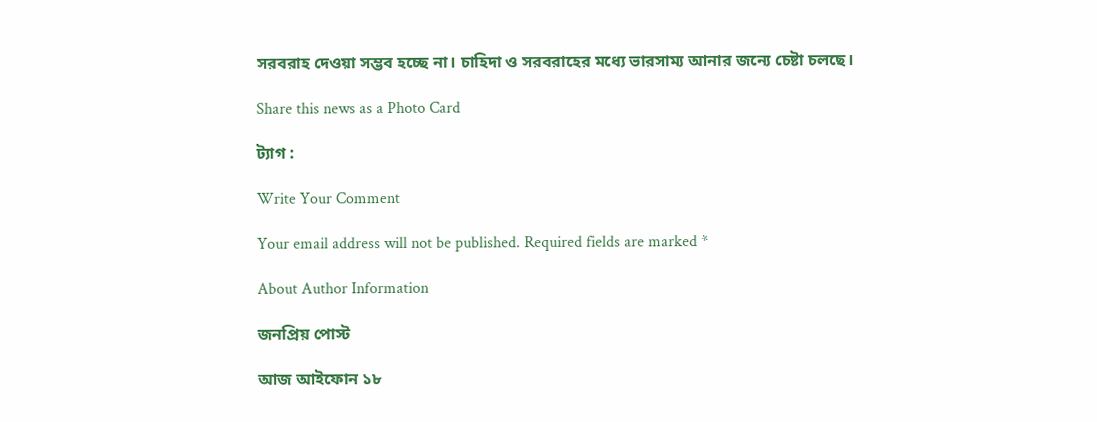সরবরাহ দেওয়া সম্ভব হচ্ছে না। চাহিদা ও সরবরাহের মধ্যে ভারসাম্য আনার জন্যে চেষ্টা চলছে।

Share this news as a Photo Card

ট্যাগ :

Write Your Comment

Your email address will not be published. Required fields are marked *

About Author Information

জনপ্রিয় পোস্ট

আজ আইফোন ১৮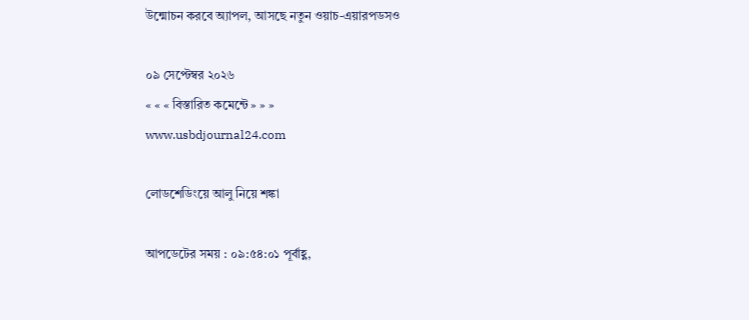উন্মোচন করবে অ্যাপল, আসছে নতুন ওয়াচ-এয়ারপডসও

০৯ সেপ্টেম্বর ২০২৬
« « « বিস্তারিত কমেন্টে » » »
www.usbdjournal24.com

লোডশেডিংয়ে আলু নিয়ে শঙ্কা

আপডেটের সময় : ০৯:৫৪:০১ পূর্বাহ্ণ,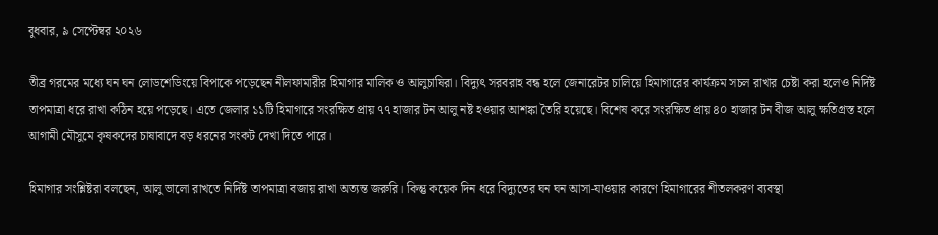বুধবার, ৯ সেপ্টেম্বর ২০২৬

তীব্র গরমের মধ্যে ঘন ঘন লোডশেডিংয়ে বিপাকে পড়েছেন নীলফামারীর হিমাগার মালিক ও আলুচাষিরা। বিদ্যুৎ সরবরাহ বন্ধ হলে জেনারেটর চালিয়ে হিমাগারের কার্যক্রম সচল রাখার চেষ্টা করা হলেও নির্দিষ্ট তাপমাত্রা ধরে রাখা কঠিন হয়ে পড়েছে। এতে জেলার ১১টি হিমাগারে সংরক্ষিত প্রায় ৭৭ হাজার টন আলু নষ্ট হওয়ার আশঙ্কা তৈরি হয়েছে। বিশেষ করে সংরক্ষিত প্রায় ৪০ হাজার টন বীজ আলু ক্ষতিগ্রস্ত হলে আগামী মৌসুমে কৃষকদের চাষাবাদে বড় ধরনের সংকট দেখা দিতে পারে।

হিমাগার সংশ্লিষ্টরা বলছেন, আলু ভালো রাখতে নির্দিষ্ট তাপমাত্রা বজায় রাখা অত্যন্ত জরুরি। কিন্তু কয়েক দিন ধরে বিদ্যুতের ঘন ঘন আসা-যাওয়ার কারণে হিমাগারের শীতলকরণ ব্যবস্থা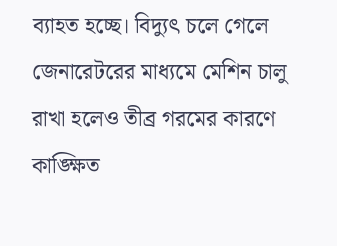ব্যাহত হচ্ছে। বিদ্যুৎ চলে গেলে জেনারেটরের মাধ্যমে মেশিন চালু রাখা হলেও তীব্র গরমের কারণে কাঙ্ক্ষিত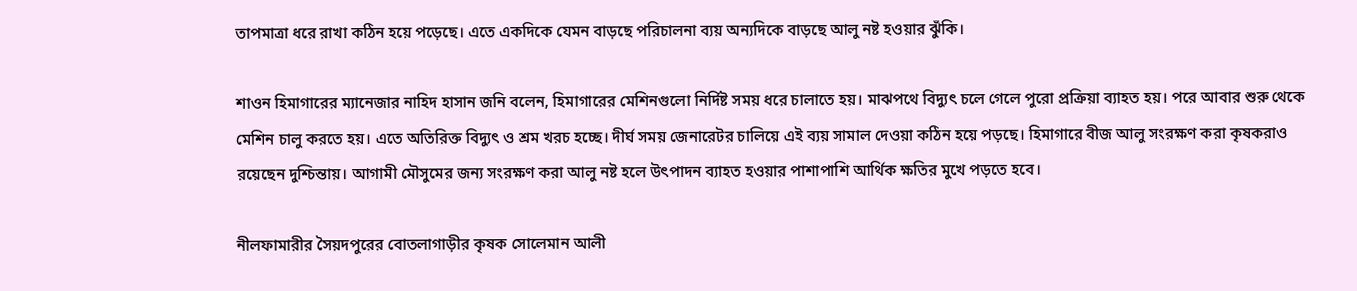তাপমাত্রা ধরে রাখা কঠিন হয়ে পড়েছে। এতে একদিকে যেমন বাড়ছে পরিচালনা ব্যয় অন্যদিকে বাড়ছে আলু নষ্ট হওয়ার ঝুঁকি।

শাওন হিমাগারের ম্যানেজার নাহিদ হাসান জনি বলেন, হিমাগারের মেশিনগুলো নির্দিষ্ট সময় ধরে চালাতে হয়। মাঝপথে বিদ্যুৎ চলে গেলে পুরো প্রক্রিয়া ব্যাহত হয়। পরে আবার শুরু থেকে মেশিন চালু করতে হয়। এতে অতিরিক্ত বিদ্যুৎ ও শ্রম খরচ হচ্ছে। দীর্ঘ সময় জেনারেটর চালিয়ে এই ব্যয় সামাল দেওয়া কঠিন হয়ে পড়ছে। হিমাগারে বীজ আলু সংরক্ষণ করা কৃষকরাও রয়েছেন দুশ্চিন্তায়। আগামী মৌসুমের জন্য সংরক্ষণ করা আলু নষ্ট হলে উৎপাদন ব্যাহত হওয়ার পাশাপাশি আর্থিক ক্ষতির মুখে পড়তে হবে।

নীলফামারীর সৈয়দপুরের বোতলাগাড়ীর কৃষক সোলেমান আলী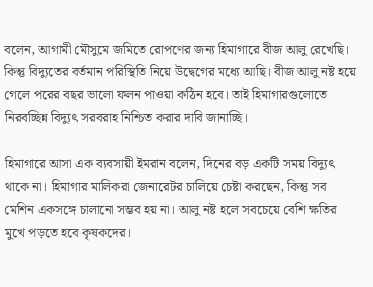বলেন, আগামী মৌসুমে জমিতে রোপণের জন্য হিমাগারে বীজ আলু রেখেছি। কিন্তু বিদ্যুতের বর্তমান পরিস্থিতি নিয়ে উদ্বেগের মধ্যে আছি। বীজ আলু নষ্ট হয়ে গেলে পরের বছর ভালো ফলন পাওয়া কঠিন হবে। তাই হিমাগারগুলোতে নিরবচ্ছিন্ন বিদ্যুৎ সরবরাহ নিশ্চিত করার দাবি জানাচ্ছি।

হিমাগারে আসা এক ব্যবসায়ী ইমরান বলেন, দিনের বড় একটি সময় বিদ্যুৎ থাকে না। হিমাগার মালিকরা জেনারেটর চালিয়ে চেষ্টা করছেন, কিন্তু সব মেশিন একসঙ্গে চালানো সম্ভব হয় না। আলু নষ্ট হলে সবচেয়ে বেশি ক্ষতির মুখে পড়তে হবে কৃষকদের।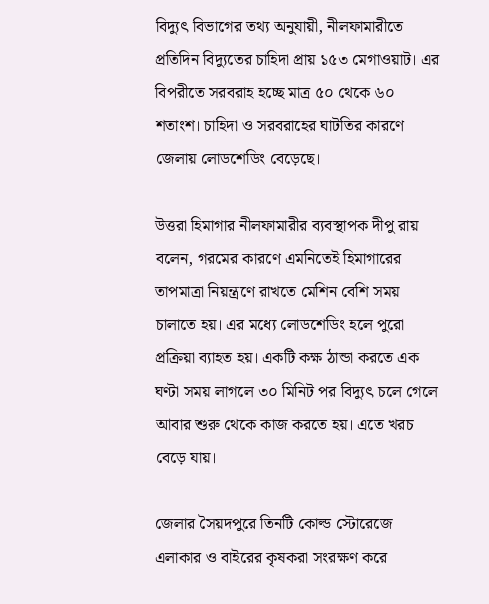বিদ্যুৎ বিভাগের তথ্য অনুযায়ী, নীলফামারীতে প্রতিদিন বিদ্যুতের চাহিদা প্রায় ১৫৩ মেগাওয়াট। এর বিপরীতে সরবরাহ হচ্ছে মাত্র ৫০ থেকে ৬০ শতাংশ। চাহিদা ও সরবরাহের ঘাটতির কারণে জেলায় লোডশেডিং বেড়েছে।

উত্তরা হিমাগার নীলফামারীর ব্যবস্থাপক দীপু রায় বলেন, গরমের কারণে এমনিতেই হিমাগারের তাপমাত্রা নিয়ন্ত্রণে রাখতে মেশিন বেশি সময় চালাতে হয়। এর মধ্যে লোডশেডিং হলে পুরো প্রক্রিয়া ব্যাহত হয়। একটি কক্ষ ঠান্ডা করতে এক ঘণ্টা সময় লাগলে ৩০ মিনিট পর বিদ্যুৎ চলে গেলে আবার শুরু থেকে কাজ করতে হয়। এতে খরচ বেড়ে যায়।

জেলার সৈয়দপুরে তিনটি কোল্ড স্টোরেজে এলাকার ও বাইরের কৃষকরা সংরক্ষণ করে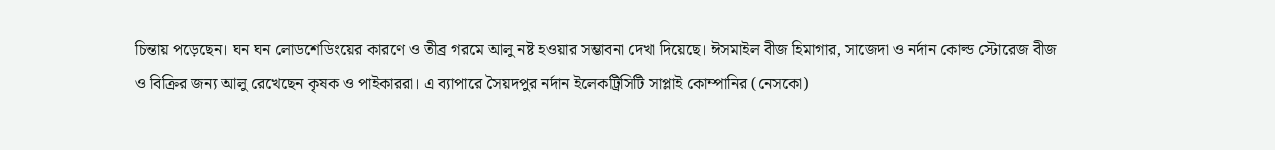চিন্তায় পড়েছেন। ঘন ঘন লোডশেডিংয়ের কারণে ও তীব্র গরমে আলু নষ্ট হওয়ার সম্ভাবনা দেখা দিয়েছে। ঈসমাইল বীজ হিমাগার, সাজেদা ও নর্দান কোল্ড স্টোরেজ বীজ ও বিক্রির জন্য আলু রেখেছেন কৃষক ও পাইকাররা। এ ব্যাপারে সৈয়দপুর নর্দান ইলেকট্রিসিটি সাপ্লাই কোম্পানির (নেসকো)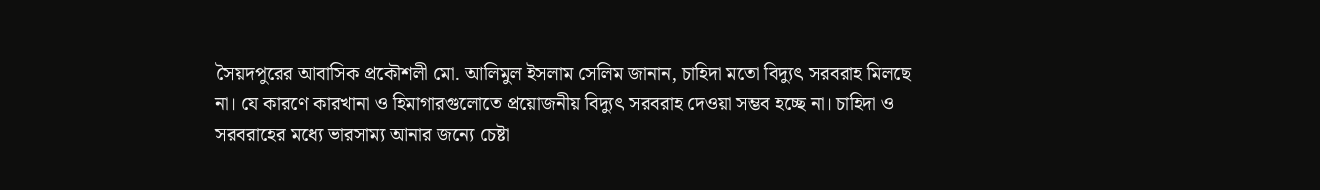সৈয়দপুরের আবাসিক প্রকৌশলী মো. আলিমুল ইসলাম সেলিম জানান, চাহিদা মতো বিদ্যুৎ সরবরাহ মিলছে না। যে কারণে কারখানা ও হিমাগারগুলোতে প্রয়োজনীয় বিদ্যুৎ সরবরাহ দেওয়া সম্ভব হচ্ছে না। চাহিদা ও সরবরাহের মধ্যে ভারসাম্য আনার জন্যে চেষ্টা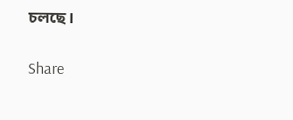চলছে।

Share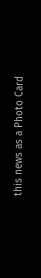this news as a Photo Card